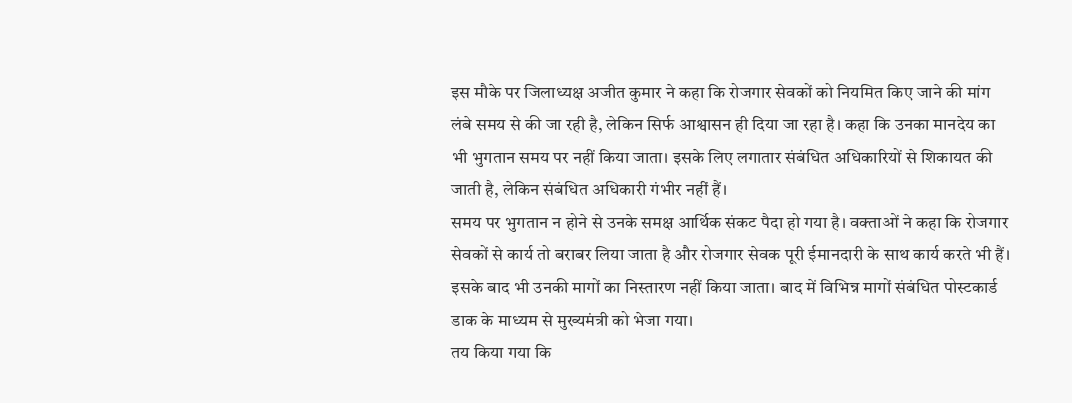इस मौके पर जिलाध्यक्ष अजीत कुमार ने कहा कि रोजगार सेवकों को नियमित किए जाने की मांग लंबे समय से की जा रही है, लेकिन सिर्फ आश्वासन ही दिया जा रहा है। कहा कि उनका मानदेय का भी भुगतान समय पर नहीं किया जाता। इसके लिए लगातार संबंधित अधिकारियों से शिकायत की जाती है, लेकिन संबंधित अधिकारी गंभीर नहीं हैं।
समय पर भुगतान न होने से उनके समक्ष आर्थिक संकट पैदा हो गया है। वक्ताओं ने कहा कि रोजगार सेवकों से कार्य तो बराबर लिया जाता है और रोजगार सेवक पूरी ईमानदारी के साथ कार्य करते भी हैं। इसके बाद भी उनकी मागों का निस्तारण नहीं किया जाता। बाद में विभिन्न मागों संबंधित पोस्टकार्ड डाक के माध्यम से मुख्यमंत्री को भेजा गया।
तय किया गया कि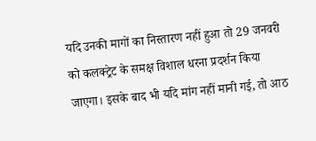यदि उनकी मागों का निस्तारण नहीं हुआ तो 29 जनवरी को कलक्ट्रेट के समक्ष विशाल धरना प्रदर्शन किया जाएगा। इसके बाद भी यदि मांग नहीं मानी गई, तो आठ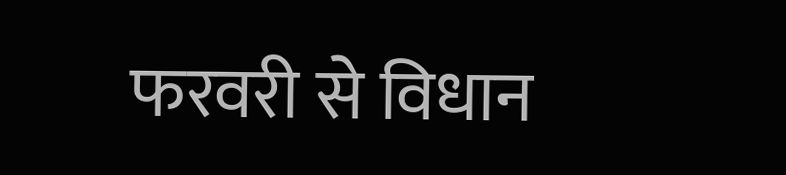फरवरी से विधान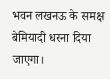भवन लखनऊ के समक्ष बेमियादी धरना दिया जाएगा।